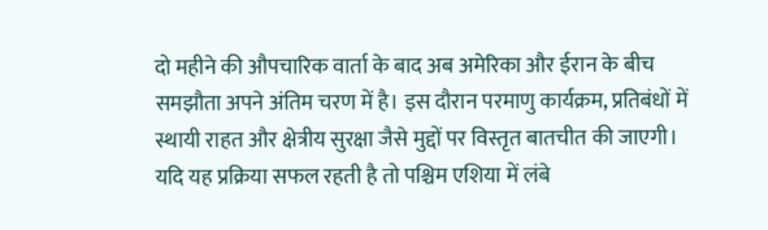दो महीने की औपचारिक वार्ता के बाद अब अमेरिका और ईरान के बीच समझौता अपने अंतिम चरण में है। इस दौरान परमाणु कार्यक्रम, प्रतिबंधों में स्थायी राहत और क्षेत्रीय सुरक्षा जैसे मुद्दों पर विस्तृत बातचीत की जाएगी।
यदि यह प्रक्रिया सफल रहती है तो पश्चिम एशिया में लंबे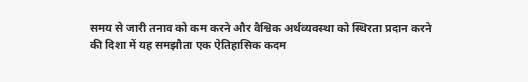समय से जारी तनाव को कम करने और वैश्विक अर्थव्यवस्था को स्थिरता प्रदान करने की दिशा में यह समझौता एक ऐतिहासिक कदम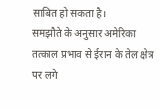साबित हो सकता है।
समझौते के अनुसार अमेरिका तत्काल प्रभाव से ईरान के तेल क्षेत्र पर लगे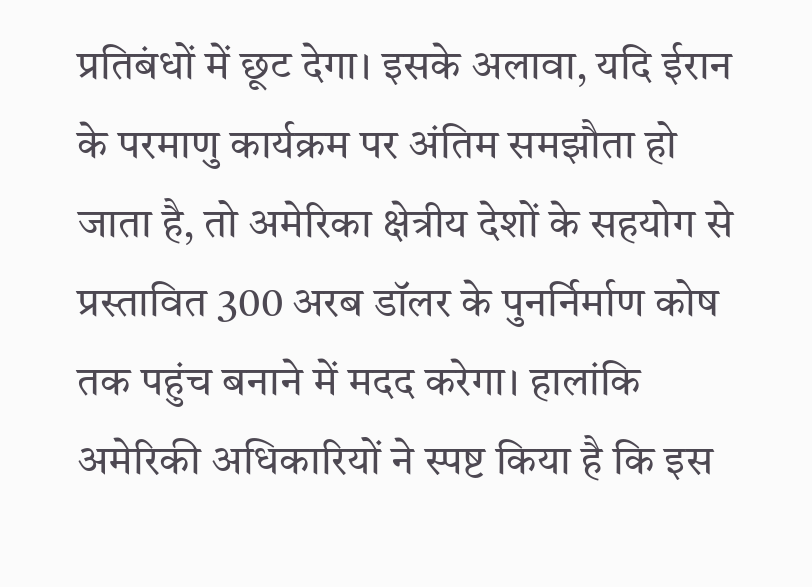प्रतिबंधों में छूट देगा। इसके अलावा, यदि ईरान के परमाणु कार्यक्रम पर अंतिम समझौता हो जाता है, तो अमेरिका क्षेत्रीय देशों के सहयोग से प्रस्तावित 300 अरब डॉलर के पुनर्निर्माण कोष तक पहुंच बनाने में मदद करेगा। हालांकि अमेरिकी अधिकारियों ने स्पष्ट किया है कि इस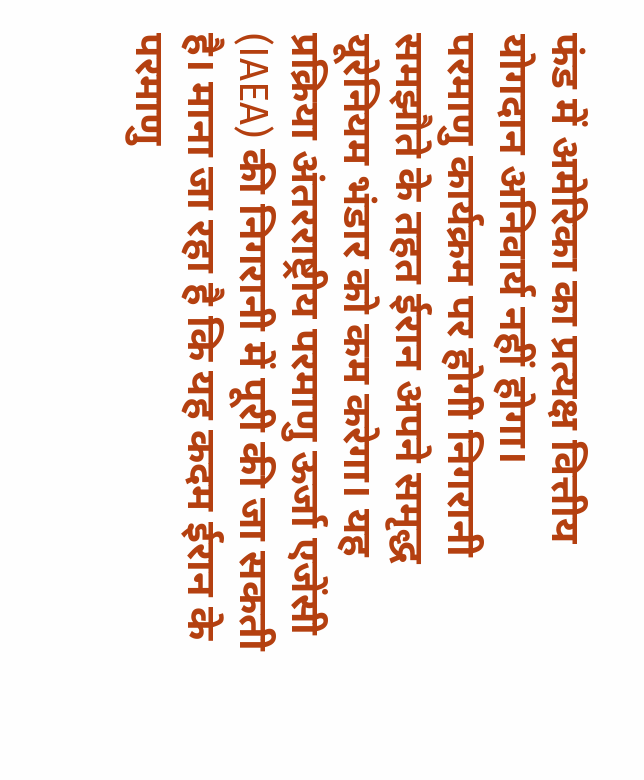फंड में अमेरिका का प्रत्यक्ष वित्तीय योगदान अनिवार्य नहीं होगा।
परमाणु कार्यक्रम पर होगी निगरानी
समझौते के तहत ईरान अपने समृद्ध यूरेनियम भंडार को कम करेगा। यह प्रक्रिया अंतरराष्ट्रीय परमाणु ऊर्जा एजेंसी (IAEA) की निगरानी में पूरी की जा सकती है। माना जा रहा है कि यह कदम ईरान के परमाणु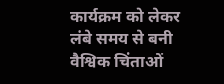कार्यक्रम को लेकर लंबे समय से बनी वैश्विक चिंताओं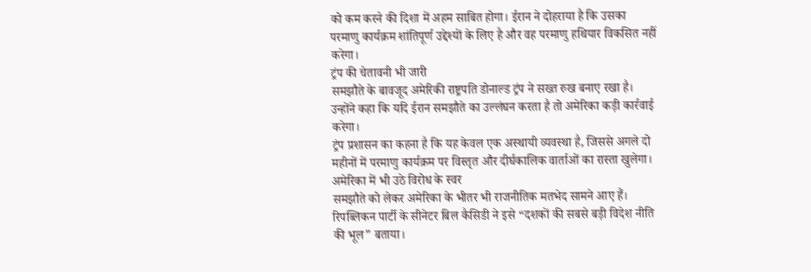को कम करने की दिशा में अहम साबित होगा। ईरान ने दोहराया है कि उसका परमाणु कार्यक्रम शांतिपूर्ण उद्देश्यों के लिए है और वह परमाणु हथियार विकसित नहीं करेगा।
ट्रंप की चेतावनी भी जारी
समझौते के बावजूद अमेरिकी राष्ट्रपति डोनाल्ड ट्रंप ने सख्त रुख बनाए रखा है। उन्होंने कहा कि यदि ईरान समझौते का उल्लंघन करता है तो अमेरिका कड़ी कार्रवाई करेगा।
ट्रंप प्रशासन का कहना है कि यह केवल एक अस्थायी व्यवस्था है, जिससे अगले दो महीनों में परमाणु कार्यक्रम पर विस्तृत और दीर्घकालिक वार्ताओं का रास्ता खुलेगा।
अमेरिका में भी उठे विरोध के स्वर
समझौते को लेकर अमेरिका के भीतर भी राजनीतिक मतभेद सामने आए हैं। रिपब्लिकन पार्टी के सीनेटर बिल कैसिडी ने इसे “दशकों की सबसे बड़ी विदेश नीति की भूल” बताया।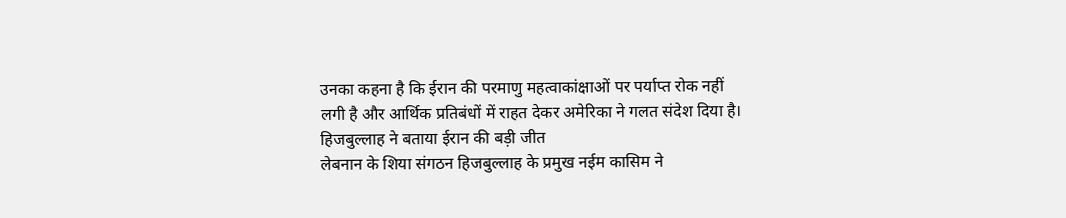उनका कहना है कि ईरान की परमाणु महत्वाकांक्षाओं पर पर्याप्त रोक नहीं लगी है और आर्थिक प्रतिबंधों में राहत देकर अमेरिका ने गलत संदेश दिया है।
हिजबुल्लाह ने बताया ईरान की बड़ी जीत
लेबनान के शिया संगठन हिजबुल्लाह के प्रमुख नईम कासिम ने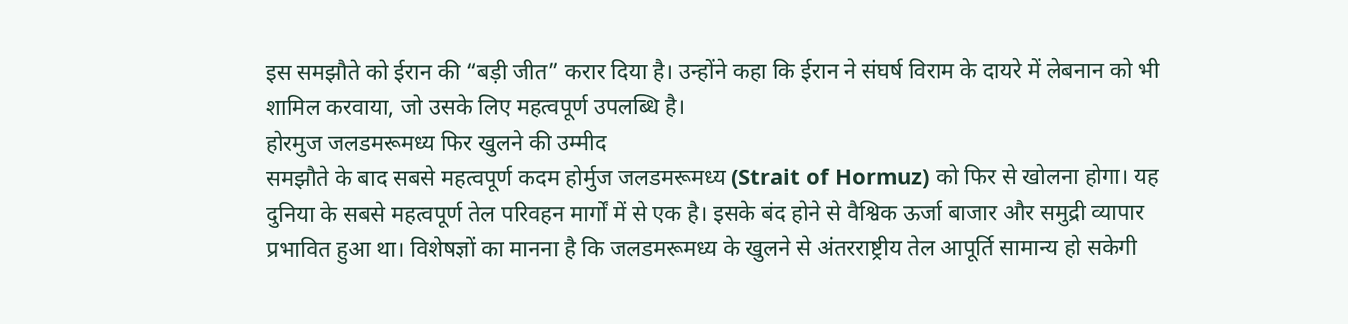इस समझौते को ईरान की “बड़ी जीत” करार दिया है। उन्होंने कहा कि ईरान ने संघर्ष विराम के दायरे में लेबनान को भी शामिल करवाया, जो उसके लिए महत्वपूर्ण उपलब्धि है।
होरमुज जलडमरूमध्य फिर खुलने की उम्मीद
समझौते के बाद सबसे महत्वपूर्ण कदम होर्मुज जलडमरूमध्य (Strait of Hormuz) को फिर से खोलना होगा। यह दुनिया के सबसे महत्वपूर्ण तेल परिवहन मार्गों में से एक है। इसके बंद होने से वैश्विक ऊर्जा बाजार और समुद्री व्यापार प्रभावित हुआ था। विशेषज्ञों का मानना है कि जलडमरूमध्य के खुलने से अंतरराष्ट्रीय तेल आपूर्ति सामान्य हो सकेगी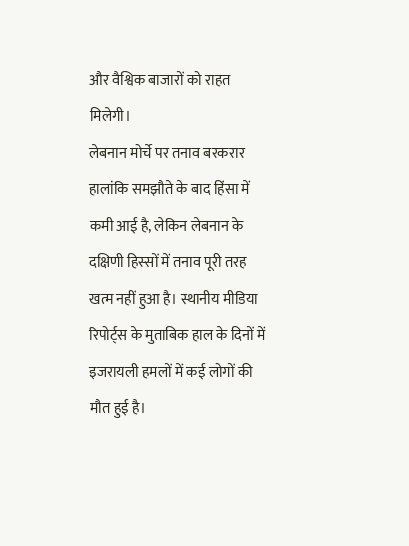और वैश्विक बाजारों को राहत मिलेगी।
लेबनान मोर्चे पर तनाव बरकरार
हालांकि समझौते के बाद हिंसा में कमी आई है, लेकिन लेबनान के दक्षिणी हिस्सों में तनाव पूरी तरह खत्म नहीं हुआ है। स्थानीय मीडिया रिपोर्ट्स के मुताबिक हाल के दिनों में इजरायली हमलों में कई लोगों की मौत हुई है।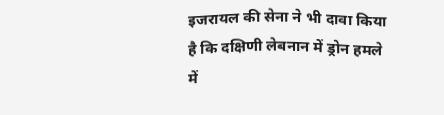इजरायल की सेना ने भी दावा किया है कि दक्षिणी लेबनान में ड्रोन हमले में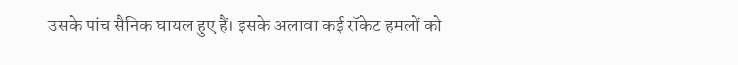उसके पांच सैनिक घायल हुए हैं। इसके अलावा कई रॉकेट हमलों को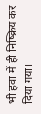भी हवा में ही निष्क्रिय कर दिया गया।